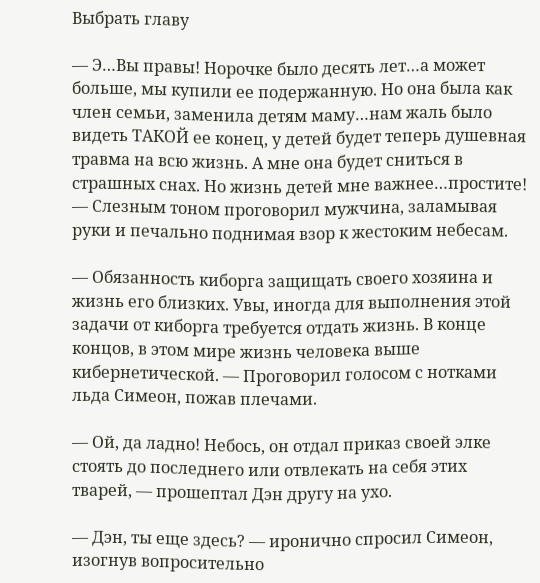Выбрать главу

— Э…Вы правы! Норочке было десять лет…а может больше, мы купили ее подержанную. Но она была как член семьи, заменила детям маму…нам жаль было видеть ТАКОЙ ее конец, у детей будет теперь душевная травма на всю жизнь. А мне она будет сниться в страшных снах. Но жизнь детей мне важнее…простите! — Слезным тоном проговорил мужчина, заламывая руки и печально поднимая взор к жестоким небесам.

— Обязанность киборга защищать своего хозяина и жизнь его близких. Увы, иногда для выполнения этой задачи от киборга требуется отдать жизнь. В конце концов, в этом мире жизнь человека выше кибернетической. — Проговорил голосом с нотками льда Симеон, пожав плечами.

— Ой, да ладно! Небось, он отдал приказ своей элке стоять до последнего или отвлекать на себя этих тварей, — прошептал Дэн другу на ухо.

— Дэн, ты еще здесь? — иронично спросил Симеон, изогнув вопросительно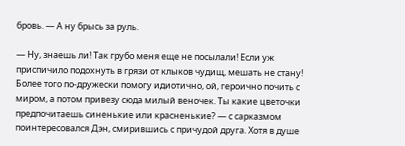бровь. — А ну брысь за руль.

— Ну, знаешь ли! Так грубо меня еще не посылали! Если уж приспичило подохнуть в грязи от клыков чудищ, мешать не стану! Более того по-дружески помогу идиотично, ой, героично почить с миром, а потом привезу сюда милый веночек. Ты какие цветочки предпочитаешь синенькие или красненькие? — с сарказмом поинтересовался Дэн, смирившись с причудой друга. Хотя в душе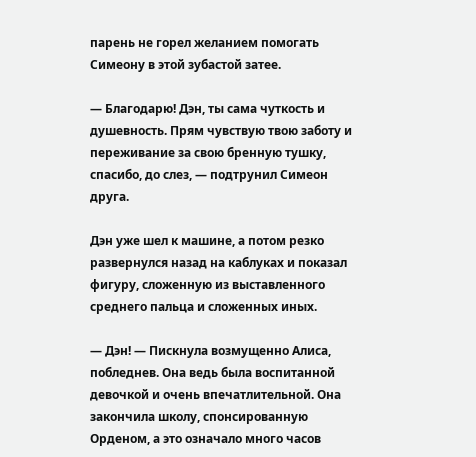парень не горел желанием помогать Симеону в этой зубастой затее.

— Благодарю! Дэн, ты сама чуткость и душевность. Прям чувствую твою заботу и переживание за свою бренную тушку, спасибо, до слез, — подтрунил Симеон друга.

Дэн уже шел к машине, а потом резко развернулся назад на каблуках и показал фигуру, сложенную из выставленного среднего пальца и сложенных иных.

— Дэн! — Пискнула возмущенно Алиса, побледнев. Она ведь была воспитанной девочкой и очень впечатлительной. Она закончила школу, спонсированную Орденом, а это означало много часов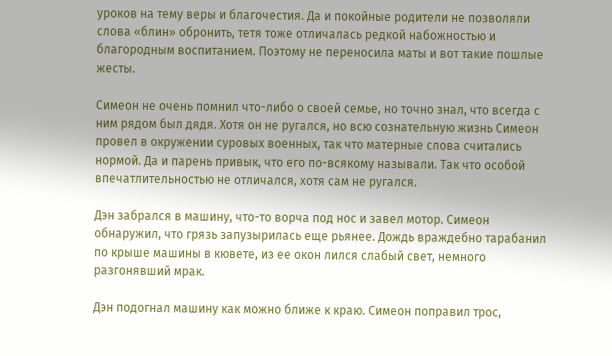уроков на тему веры и благочестия. Да и покойные родители не позволяли слова «блин» обронить, тетя тоже отличалась редкой набожностью и благородным воспитанием. Поэтому не переносила маты и вот такие пошлые жесты.

Симеон не очень помнил что-либо о своей семье, но точно знал, что всегда с ним рядом был дядя. Хотя он не ругался, но всю сознательную жизнь Симеон провел в окружении суровых военных, так что матерные слова считались нормой. Да и парень привык, что его по-всякому называли. Так что особой впечатлительностью не отличался, хотя сам не ругался.

Дэн забрался в машину, что-то ворча под нос и завел мотор. Симеон обнаружил, что грязь запузырилась еще рьянее. Дождь враждебно тарабанил по крыше машины в кювете, из ее окон лился слабый свет, немного разгонявший мрак.

Дэн подогнал машину как можно ближе к краю. Симеон поправил трос,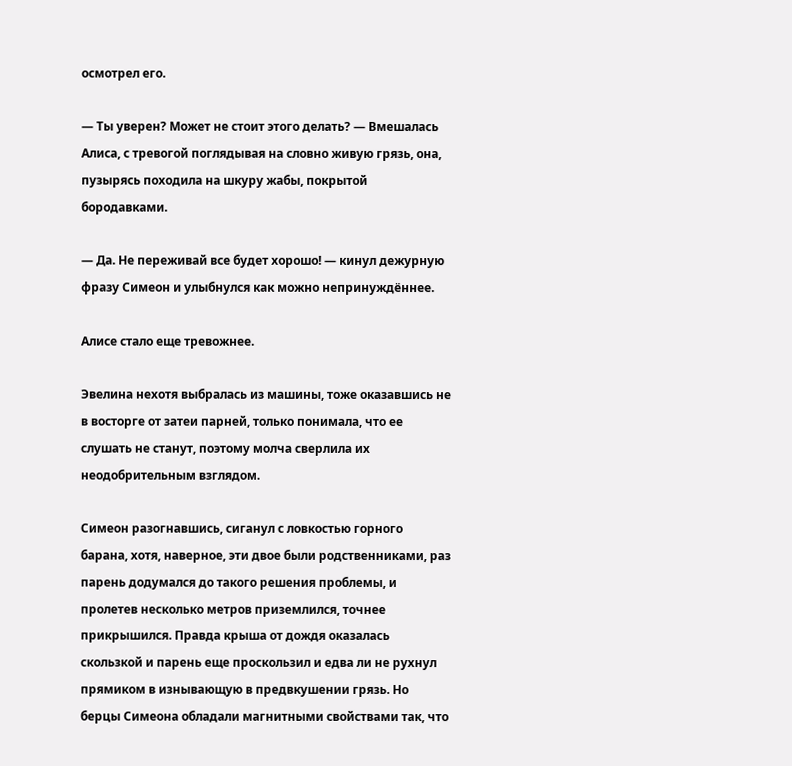осмотрел его.

— Ты уверен? Может не стоит этого делать? — Вмешалась Алиса, с тревогой поглядывая на словно живую грязь, она, пузырясь походила на шкуру жабы, покрытой бородавками.

— Да. Не переживай все будет хорошо! — кинул дежурную фразу Симеон и улыбнулся как можно непринуждённее.

Алисе стало еще тревожнее.

Эвелина нехотя выбралась из машины, тоже оказавшись не в восторге от затеи парней, только понимала, что ее слушать не станут, поэтому молча сверлила их неодобрительным взглядом.

Симеон разогнавшись, сиганул с ловкостью горного барана, хотя, наверное, эти двое были родственниками, раз парень додумался до такого решения проблемы, и пролетев несколько метров приземлился, точнее прикрышился. Правда крыша от дождя оказалась скользкой и парень еще проскользил и едва ли не рухнул прямиком в изнывающую в предвкушении грязь. Но берцы Симеона обладали магнитными свойствами так, что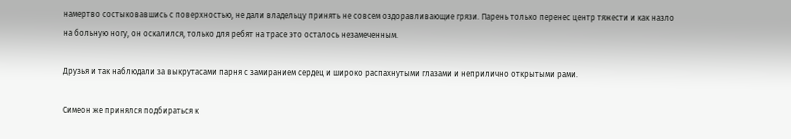намертво состыковавшись с поверхностью, не дали владельцу принять не совсем оздоравливающие грязи. Парень только перенес центр тяжести и как назло на больную ногу, он оскалился, только для ребят на трасе это осталось незамеченным.

Друзья и так наблюдали за выкрутасами парня с замиранием сердец и широко распахнутыми глазами и неприлично открытыми рами.

Симеон же принялся подбираться к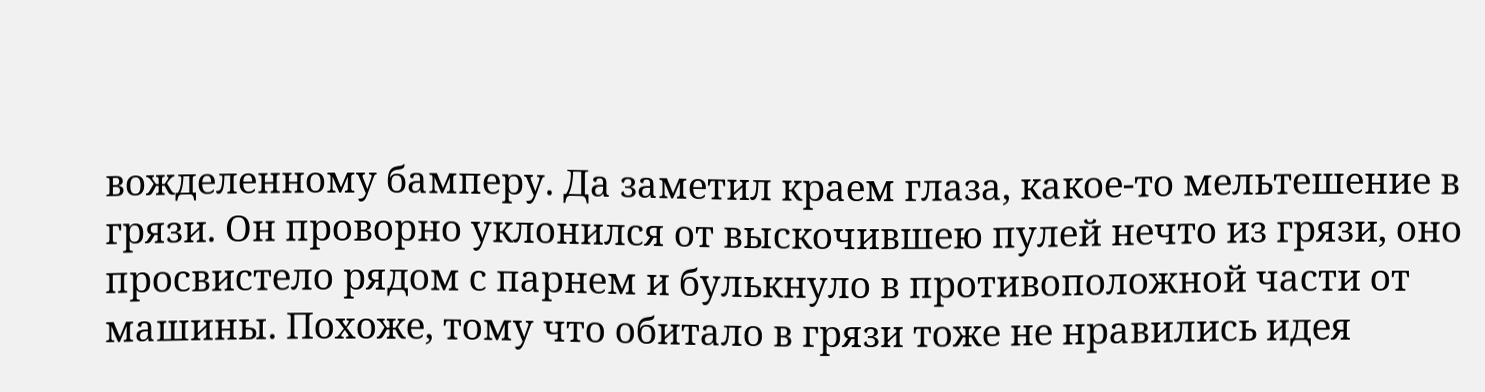вожделенному бамперу. Да заметил краем глаза, какое-то мельтешение в грязи. Он проворно уклонился от выскочившею пулей нечто из грязи, оно просвистело рядом с парнем и булькнуло в противоположной части от машины. Похоже, тому что обитало в грязи тоже не нравились идея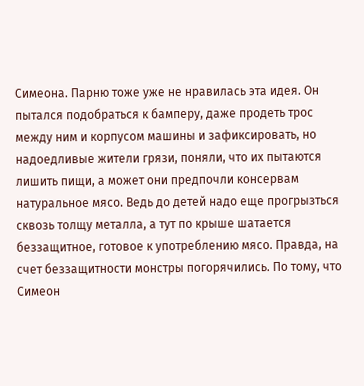Симеона. Парню тоже уже не нравилась эта идея. Он пытался подобраться к бамперу, даже продеть трос между ним и корпусом машины и зафиксировать, но надоедливые жители грязи, поняли, что их пытаются лишить пищи, а может они предпочли консервам натуральное мясо. Ведь до детей надо еще прогрызться сквозь толщу металла, а тут по крыше шатается беззащитное, готовое к употреблению мясо. Правда, на счет беззащитности монстры погорячились. По тому, что Симеон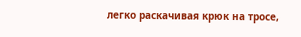легко раскачивая крюк на тросе,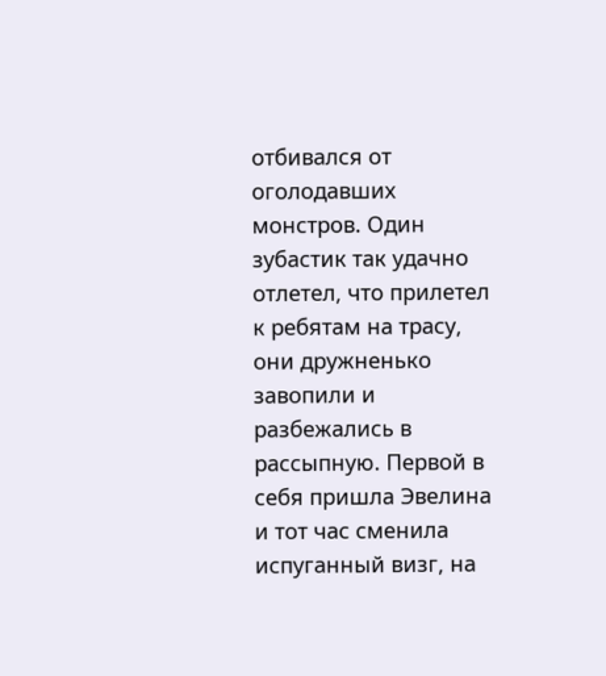отбивался от оголодавших монстров. Один зубастик так удачно отлетел, что прилетел к ребятам на трасу, они дружненько завопили и разбежались в рассыпную. Первой в себя пришла Эвелина и тот час сменила испуганный визг, на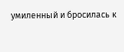умиленный и бросилась к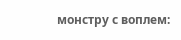монстру с воплем: